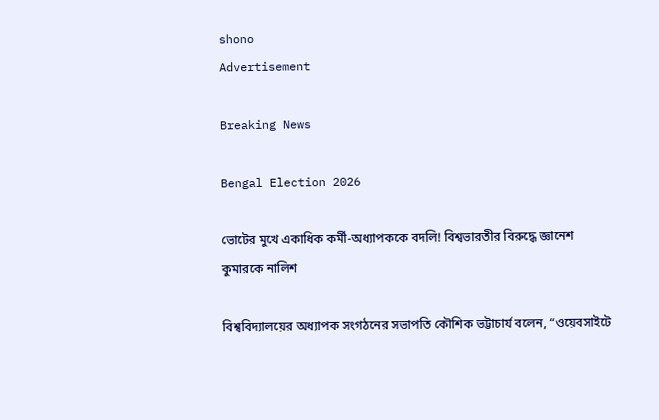shono
Advertisement

Breaking News

Bengal Election 2026

ভোটের মুখে একাধিক কর্মী-অধ্যাপককে বদলি! বিশ্বভারতীর বিরুদ্ধে জ্ঞানেশ কুমারকে নালিশ

বিশ্ববিদ্যালয়ের অধ্যাপক সংগঠনের সভাপতি কৌশিক ভট্টাচার্য বলেন, “ওয়েবসাইটে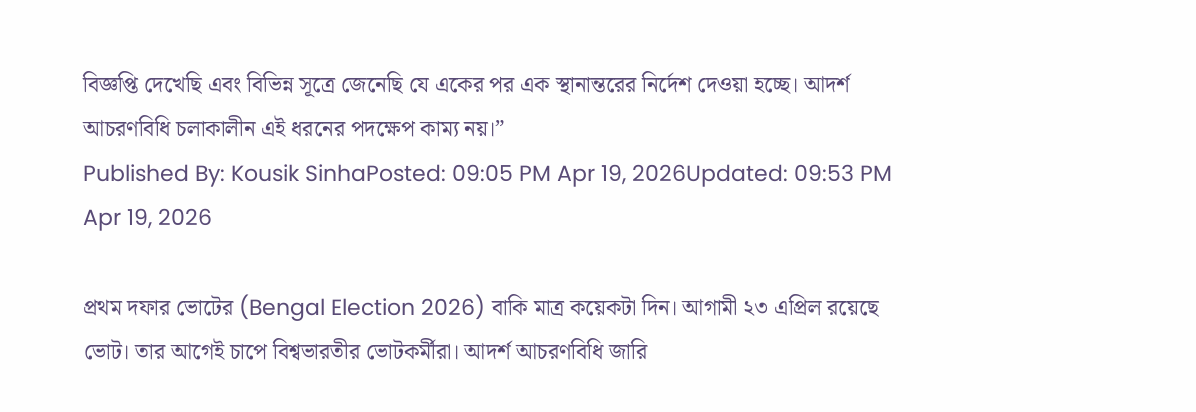বিজ্ঞপ্তি দেখেছি এবং বিভিন্ন সূত্রে জেনেছি যে একের পর এক স্থানান্তরের নির্দেশ দেওয়া হচ্ছে। আদর্শ আচরণবিধি চলাকালীন এই ধরনের পদক্ষেপ কাম্য নয়।”
Published By: Kousik SinhaPosted: 09:05 PM Apr 19, 2026Updated: 09:53 PM Apr 19, 2026

প্রথম দফার ভোটের (Bengal Election 2026) বাকি মাত্র কয়েকটা দিন। আগামী ২৩ এপ্রিল রয়েছে ভোট। তার আগেই চাপে বিশ্বভারতীর ভোটকর্মীরা। আদর্শ আচরণবিধি জারি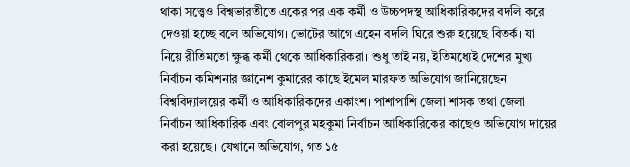থাকা সত্ত্বেও বিশ্বভারতীতে একের পর এক কর্মী ও উচ্চপদস্থ আধিকারিকদের বদলি করে দেওয়া হচ্ছে বলে অভিযোগ। ভোটের আগে এহেন বদলি ঘিরে শুরু হয়েছে বিতর্ক। যা নিয়ে রীতিমতো ক্ষুব্ধ কর্মী থেকে আধিকারিকরা। শুধু তাই নয়, ইতিমধ্যেই দেশের মুখ্য নির্বাচন কমিশনার জ্ঞানেশ কুমারের কাছে ইমেল মারফত অভিযোগ জানিয়েছেন বিশ্ববিদ্যালয়ের কর্মী ও আধিকারিকদের একাংশ। পাশাপাশি জেলা শাসক তথা জেলা নির্বাচন আধিকারিক এবং বোলপুর মহকুমা নির্বাচন আধিকারিকের কাছেও অভিযোগ দায়ের করা হয়েছে। যেখানে অভিযোগ, গত ১৫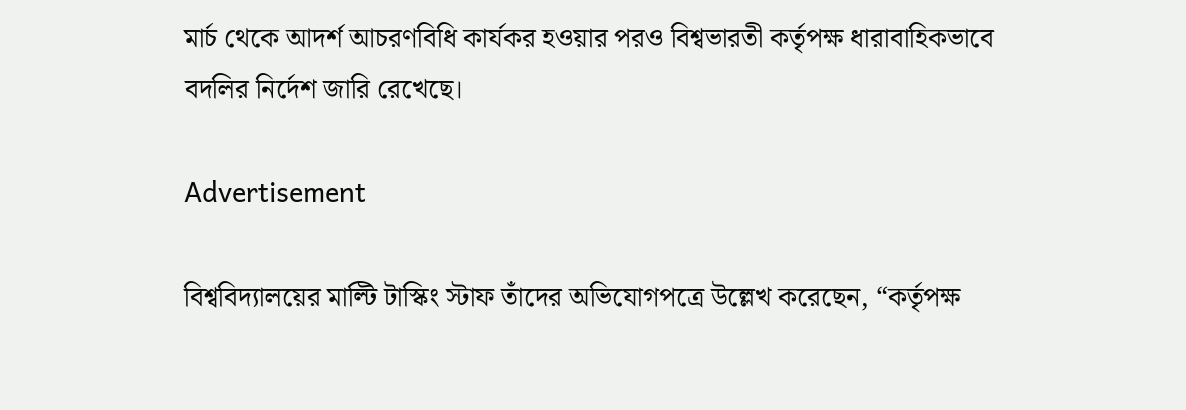মার্চ থেকে আদর্শ আচরণবিধি কার্যকর হওয়ার পরও বিশ্বভারতী কর্তৃপক্ষ ধারাবাহিকভাবে বদলির নির্দেশ জারি রেখেছে।

Advertisement

বিশ্ববিদ্যালয়ের মাল্টি টাস্কিং স্টাফ তাঁদের অভিযোগপত্রে উল্লেখ করেছেন, “কর্তৃপক্ষ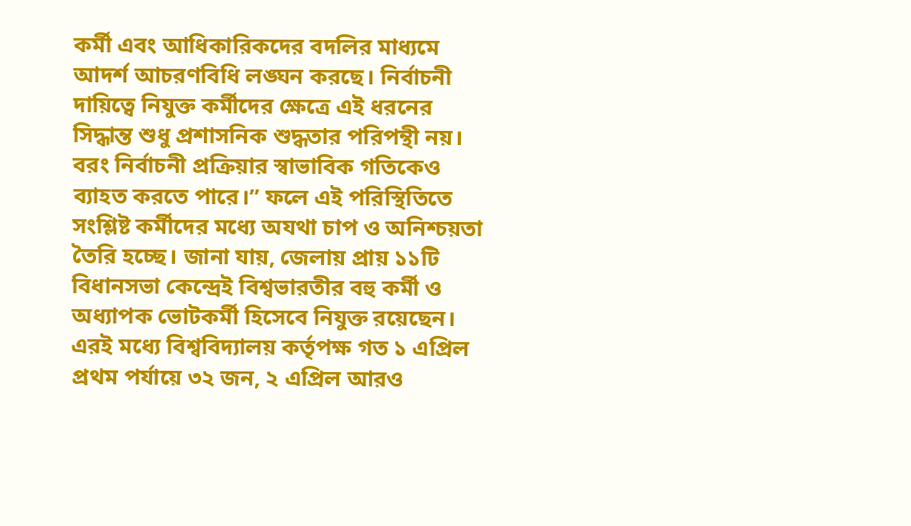কর্মী এবং আধিকারিকদের বদলির মাধ্যমে আদর্শ আচরণবিধি লঙ্ঘন করছে। নির্বাচনী দায়িত্বে নিযুক্ত কর্মীদের ক্ষেত্রে এই ধরনের সিদ্ধান্ত শুধু প্রশাসনিক শুদ্ধতার পরিপন্থী নয়। বরং নির্বাচনী প্রক্রিয়ার স্বাভাবিক গতিকেও ব্যাহত করতে পারে।” ফলে এই পরিস্থিতিতে সংশ্লিষ্ট কর্মীদের মধ্যে অযথা চাপ ও অনিশ্চয়তা তৈরি হচ্ছে। জানা যায়, জেলায় প্রায় ১১টি বিধানসভা কেন্দ্রেই বিশ্বভারতীর বহু কর্মী ও অধ্যাপক ভোটকর্মী হিসেবে নিযুক্ত রয়েছেন। এরই মধ্যে বিশ্ববিদ্যালয় কর্তৃপক্ষ গত ১ এপ্রিল প্রথম পর্যায়ে ৩২ জন, ২ এপ্রিল আরও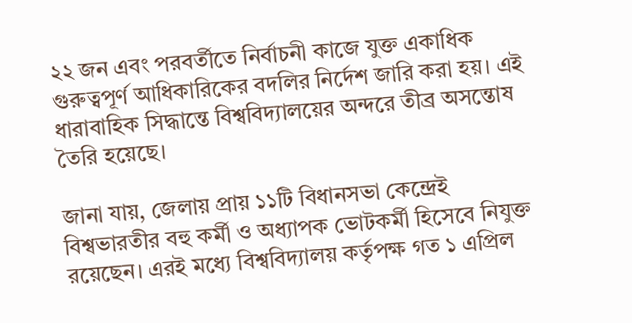২২ জন এবং পরবর্তীতে নির্বাচনী কাজে যুক্ত একাধিক গুরুত্বপূর্ণ আধিকারিকের বদলির নির্দেশ জারি করা হয়। এই ধারাবাহিক সিদ্ধান্তে বিশ্ববিদ্যালয়ের অন্দরে তীব্র অসন্তোষ তৈরি হয়েছে।

জানা যায়, জেলায় প্রায় ১১টি বিধানসভা কেন্দ্রেই বিশ্বভারতীর বহু কর্মী ও অধ্যাপক ভোটকর্মী হিসেবে নিযুক্ত রয়েছেন। এরই মধ্যে বিশ্ববিদ্যালয় কর্তৃপক্ষ গত ১ এপ্রিল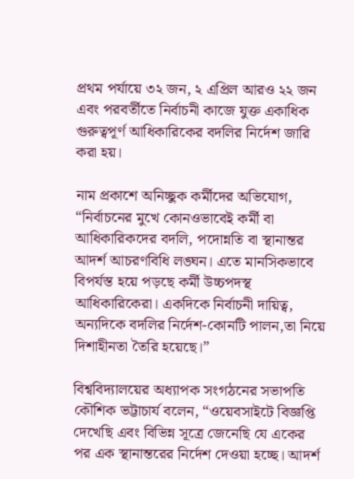প্রথম পর্যায়ে ৩২ জন, ২ এপ্রিল আরও ২২ জন এবং পরবর্তীতে নির্বাচনী কাজে যুক্ত একাধিক গুরুত্বপূর্ণ আধিকারিকের বদলির নির্দেশ জারি করা হয়।

নাম প্রকাশে অনিচ্ছুক কর্মীদের অভিযোগ, “নির্বাচনের মুখে কোনওভাবেই কর্মী বা আধিকারিকদের বদলি, পদোন্নতি বা স্থানান্তর আদর্শ আচরণবিধি লঙ্ঘন। এতে মানসিকভাবে বিপর্যস্ত হয়ে পড়ছে কর্মী উচ্চপদস্থ আধিকারিকেরা। একদিকে নির্বাচনী দায়িত্ব, অন্যদিকে বদলির নির্দেশ-কোনটি পালন,তা নিয়ে দিশাহীনতা তৈরি হয়েছে।”

বিশ্ববিদ্যালয়ের অধ্যাপক সংগঠনের সভাপতি কৌশিক ভট্টাচার্য বলেন, “ওয়েবসাইটে বিজ্ঞপ্তি দেখেছি এবং বিভিন্ন সূত্রে জেনেছি যে একের পর এক স্থানান্তরের নির্দেশ দেওয়া হচ্ছে। আদর্শ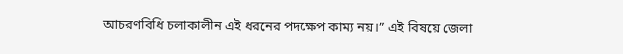আচরণবিধি চলাকালীন এই ধরনের পদক্ষেপ কাম্য নয়।” এই বিষয়ে জেলা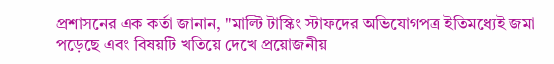প্রশাসনের এক কর্তা জানান, "মাল্টি টাস্কিং স্টাফদের অভিযোগপত্র ইতিমধ্যেই জমা পড়েছে এবং বিষয়টি খতিয়ে দেখে প্রয়োজনীয়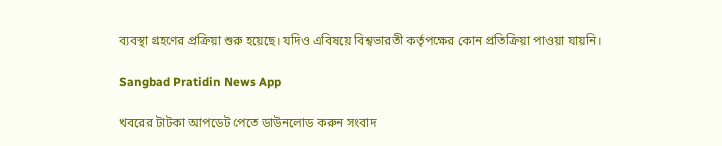ব্যবস্থা গ্রহণের প্রক্রিয়া শুরু হয়েছে। যদিও এবিষয়ে বিশ্বভারতী কর্তৃপক্ষের কোন প্রতিক্রিয়া পাওয়া যায়নি।

Sangbad Pratidin News App

খবরের টাটকা আপডেট পেতে ডাউনলোড করুন সংবাদ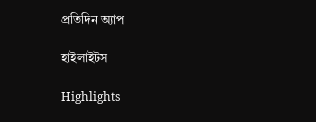প্রতিদিন অ্যাপ

হাইলাইটস

Highlights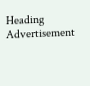Heading
Advertisement